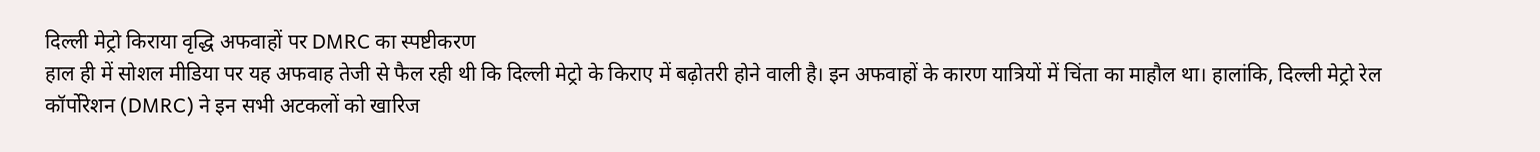दिल्ली मेट्रो किराया वृद्धि अफवाहों पर DMRC का स्पष्टीकरण
हाल ही में सोशल मीडिया पर यह अफवाह तेजी से फैल रही थी कि दिल्ली मेट्रो के किराए में बढ़ोतरी होने वाली है। इन अफवाहों के कारण यात्रियों में चिंता का माहौल था। हालांकि, दिल्ली मेट्रो रेल कॉर्पोरेशन (DMRC) ने इन सभी अटकलों को खारिज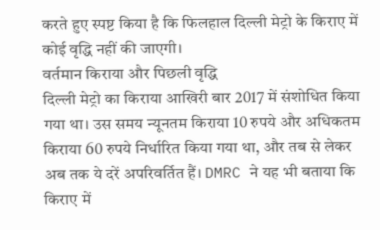करते हुए स्पष्ट किया है कि फिलहाल दिल्ली मेट्रो के किराए में कोई वृद्धि नहीं की जाएगी।
वर्तमान किराया और पिछली वृद्धि
दिल्ली मेट्रो का किराया आखिरी बार 2017 में संशोधित किया गया था। उस समय न्यूनतम किराया 10 रुपये और अधिकतम किराया 60 रुपये निर्धारित किया गया था, और तब से लेकर अब तक ये दरें अपरिवर्तित हैं। DMRC ने यह भी बताया कि किराए में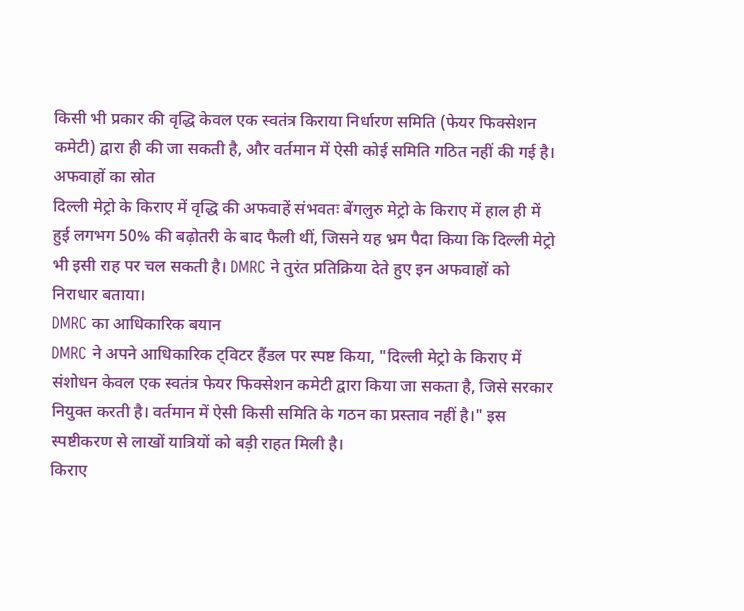किसी भी प्रकार की वृद्धि केवल एक स्वतंत्र किराया निर्धारण समिति (फेयर फिक्सेशन कमेटी) द्वारा ही की जा सकती है, और वर्तमान में ऐसी कोई समिति गठित नहीं की गई है।
अफवाहों का स्रोत
दिल्ली मेट्रो के किराए में वृद्धि की अफवाहें संभवतः बेंगलुरु मेट्रो के किराए में हाल ही में हुई लगभग 50% की बढ़ोतरी के बाद फैली थीं, जिसने यह भ्रम पैदा किया कि दिल्ली मेट्रो भी इसी राह पर चल सकती है। DMRC ने तुरंत प्रतिक्रिया देते हुए इन अफवाहों को निराधार बताया।
DMRC का आधिकारिक बयान
DMRC ने अपने आधिकारिक ट्विटर हैंडल पर स्पष्ट किया, "दिल्ली मेट्रो के किराए में संशोधन केवल एक स्वतंत्र फेयर फिक्सेशन कमेटी द्वारा किया जा सकता है, जिसे सरकार नियुक्त करती है। वर्तमान में ऐसी किसी समिति के गठन का प्रस्ताव नहीं है।" इस स्पष्टीकरण से लाखों यात्रियों को बड़ी राहत मिली है।
किराए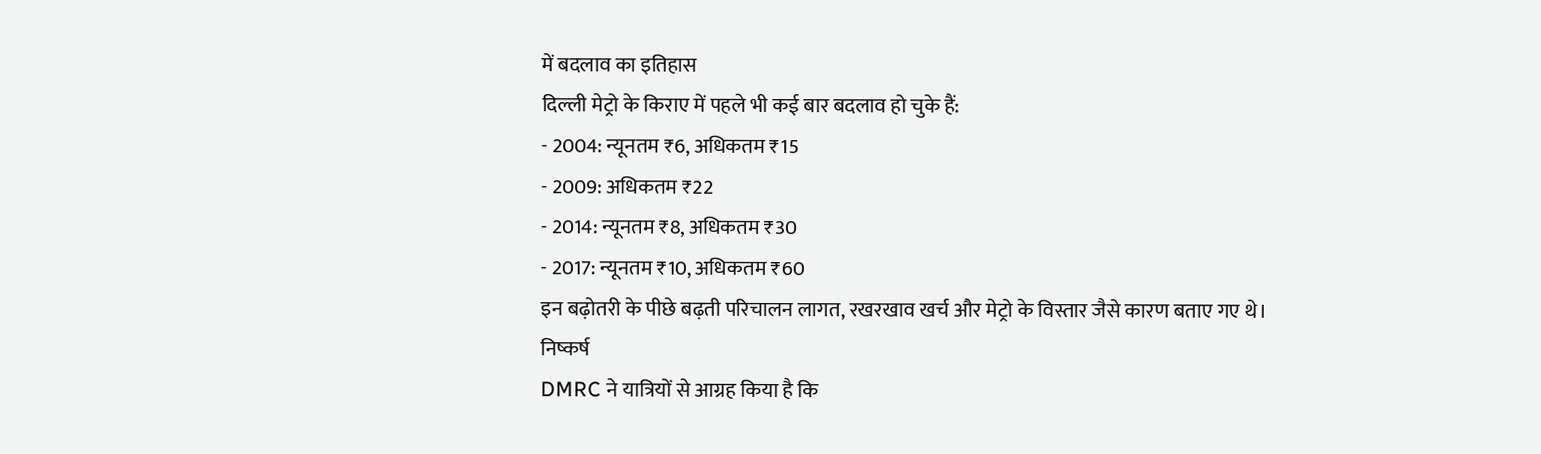में बदलाव का इतिहास
दिल्ली मेट्रो के किराए में पहले भी कई बार बदलाव हो चुके हैं:
- 2004: न्यूनतम ₹6, अधिकतम ₹15
- 2009: अधिकतम ₹22
- 2014: न्यूनतम ₹8, अधिकतम ₹30
- 2017: न्यूनतम ₹10, अधिकतम ₹60
इन बढ़ोतरी के पीछे बढ़ती परिचालन लागत, रखरखाव खर्च और मेट्रो के विस्तार जैसे कारण बताए गए थे।
निष्कर्ष
DMRC ने यात्रियों से आग्रह किया है कि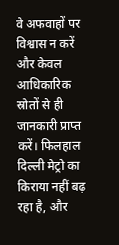वे अफवाहों पर विश्वास न करें और केवल आधिकारिक स्रोतों से ही जानकारी प्राप्त करें। फिलहाल दिल्ली मेट्रो का किराया नहीं बढ़ रहा है, और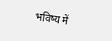भविष्य में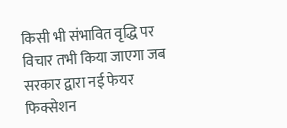किसी भी संभावित वृद्धि पर विचार तभी किया जाएगा जब सरकार द्वारा नई फेयर फिक्सेशन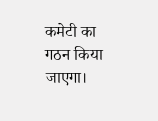कमेटी का गठन किया जाएगा।